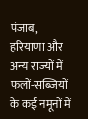पंजाब, हरियाणा और अन्य राज्यों में फलों-सब्जियों के कई नमूनों में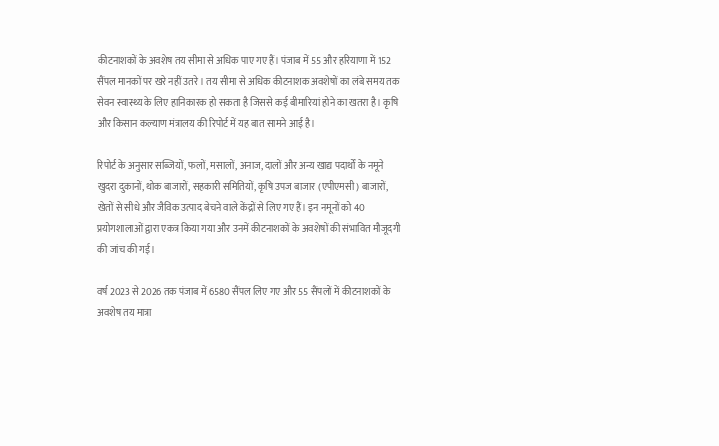कीटनाशकों के अवशेष तय सीमा से अधिक पाए गए हैं। पंजाब में 55 और हरियाणा में 152 सैंपल मानकों पर खरे नहीं उतरे। तय सीमा से अधिक कीटनाशक अवशेषों का लंबे समय तक सेवन स्वास्थ्य के लिए हानिकारक हो सकता है जिससे कई बीमारियां होने का खतरा है। कृषि और किसान कल्याण मंत्रालय की रिपोर्ट में यह बात सामने आई है।

रिपोर्ट के अनुसार सब्जियों, फलों, मसालों, अनाज, दालों और अन्य खाद्य पदार्थों के नमूने खुदरा दुकानों, थोक बाजारों, सहकारी समितियों, कृषि उपज बाजार (एपीएमसी) बाजारों, खेतों से सीधे और जैविक उत्पाद बेचने वाले केंद्रों से लिए गए हैं। इन नमूनों को 40 प्रयोगशालाओं द्वारा एकत्र किया गया और उनमें कीटनाशकों के अवशेषों की संभावित मौजूदगी की जांच की गई।

वर्ष 2023 से 2026 तक पंजाब में 6580 सैंपल लिए गए और 55 सैंपलों में कीटनाशकों के अवशेष तय मात्रा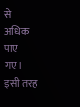से अधिक पाए गए। इसी तरह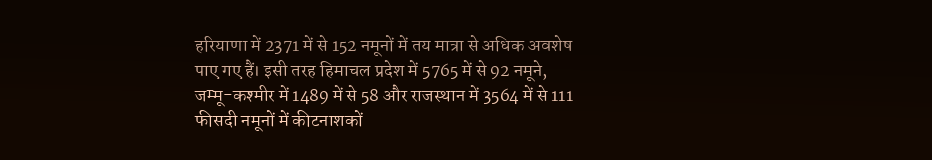हरियाणा में 2371 में से 152 नमूनों में तय मात्रा से अधिक अवशेष पाए गए हैं। इसी तरह हिमाचल प्रदेश में 5765 में से 92 नमूने, जम्मू-कश्मीर में 1489 में से 58 और राजस्थान में 3564 में से 111 फीसदी नमूनों में कीटनाशकों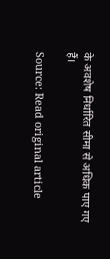के अवशेष निर्धारित सीमा से अधिक पाए गए हैं।

Source: Read original article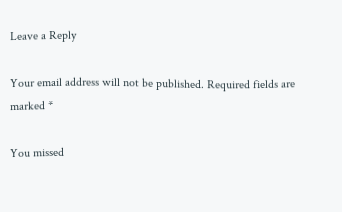Leave a Reply

Your email address will not be published. Required fields are marked *

You missed